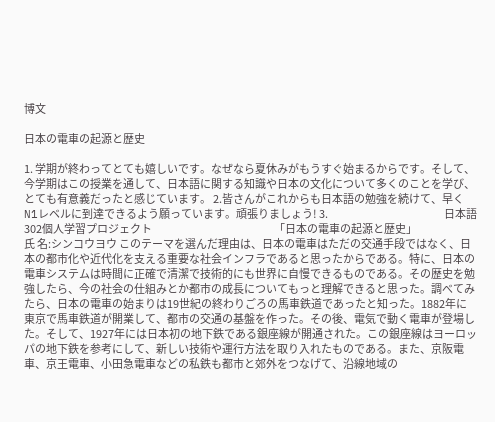博文

日本の電車の起源と歴史

1. 学期が終わってとても嬉しいです。なぜなら夏休みがもうすぐ始まるからです。そして、今学期はこの授業を通して、日本語に関する知識や日本の文化について多くのことを学び、とても有意義だったと感じています。 2.皆さんがこれからも日本語の勉強を続けて、早くN1レベルに到達できるよう願っています。頑張りましょう! 3.                                                          日本語302個人学習プロジェクト                                                             「日本の電車の起源と歴史」                              氏 名:シンコウヨウ このテーマを選んだ理由は、日本の電車はただの交通手段ではなく、日本の都市化や近代化を支える重要な社会インフラであると思ったからである。特に、日本の電車システムは時間に正確で清潔で技術的にも世界に自慢できるものである。その歴史を勉強したら、今の社会の仕組みとか都市の成長についてもっと理解できると思った。調べてみたら、日本の電車の始まりは19世紀の終わりごろの馬車鉄道であったと知った。1882年に東京で馬車鉄道が開業して、都市の交通の基盤を作った。その後、電気で動く電車が登場した。そして、1927年には日本初の地下鉄である銀座線が開通された。この銀座線はヨーロッパの地下鉄を参考にして、新しい技術や運行方法を取り入れたものである。また、京阪電車、京王電車、小田急電車などの私鉄も都市と郊外をつなげて、沿線地域の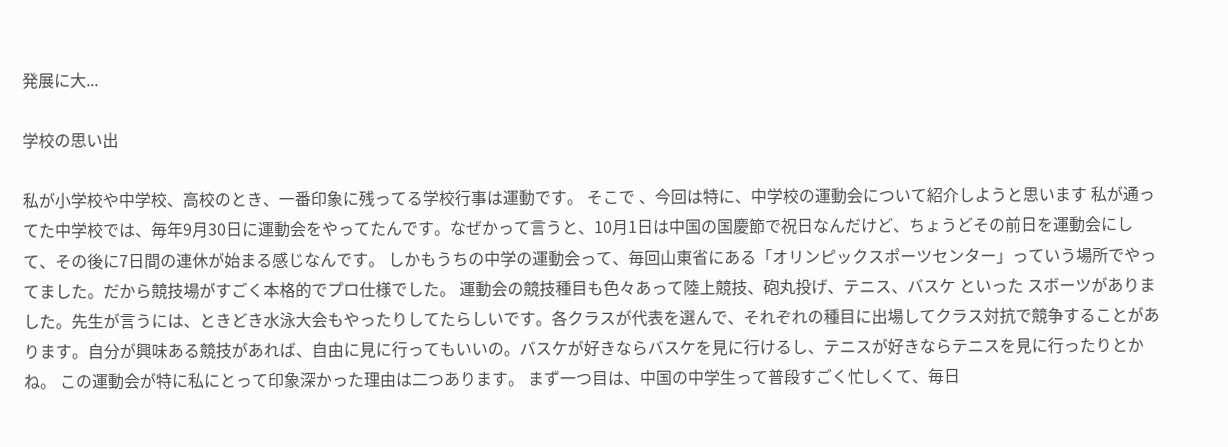発展に大...

学校の思い出

私が小学校や中学校、高校のとき、一番印象に残ってる学校行事は運動です。 そこで 、今回は特に、中学校の運動会について紹介しようと思います 私が通ってた中学校では、毎年9月30日に運動会をやってたんです。なぜかって言うと、10月1日は中国の国慶節で祝日なんだけど、ちょうどその前日を運動会にして、その後に7日間の連休が始まる感じなんです。 しかもうちの中学の運動会って、毎回山東省にある「オリンピックスポーツセンター」っていう場所でやってました。だから競技場がすごく本格的でプロ仕様でした。 運動会の競技種目も色々あって陸上競技、砲丸投げ、テニス、バスケ といった スボーツがありました。先生が言うには、ときどき水泳大会もやったりしてたらしいです。各クラスが代表を選んで、それぞれの種目に出場してクラス対抗で競争することがあります。自分が興味ある競技があれば、自由に見に行ってもいいの。バスケが好きならバスケを見に行けるし、テニスが好きならテニスを見に行ったりとかね。 この運動会が特に私にとって印象深かった理由は二つあります。 まず一つ目は、中国の中学生って普段すごく忙しくて、毎日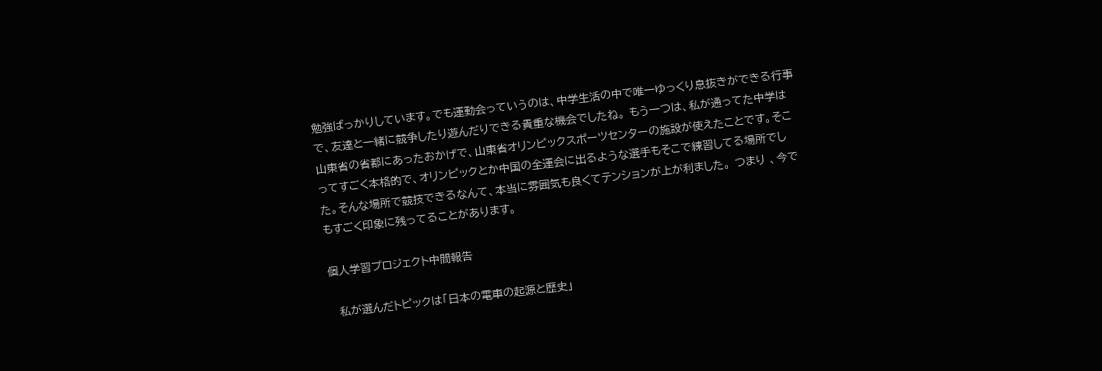勉強ばっかりしています。でも運動会っていうのは、中学生活の中で唯一ゆっくり息抜きができる行事で、友達と一緒に競争したり遊んだりできる貴重な機会でしたね。 もう一つは、私が通ってた中学は山東省の省都にあったおかげで、山東省オリンピックスポーツセンターの施設が使えたことです。そこってすごく本格的で、オリンピックとか中国の全運会に出るような選手もそこで練習してる場所でした。そんな場所で競技できるなんて、本当に雰囲気も良くてテンションが上が利ました。 つまり 、今でもすごく印象に残ってることがあります。

個人学習プロジェクト中間報告

  私が選んだトピックは「日本の電車の起源と歴史」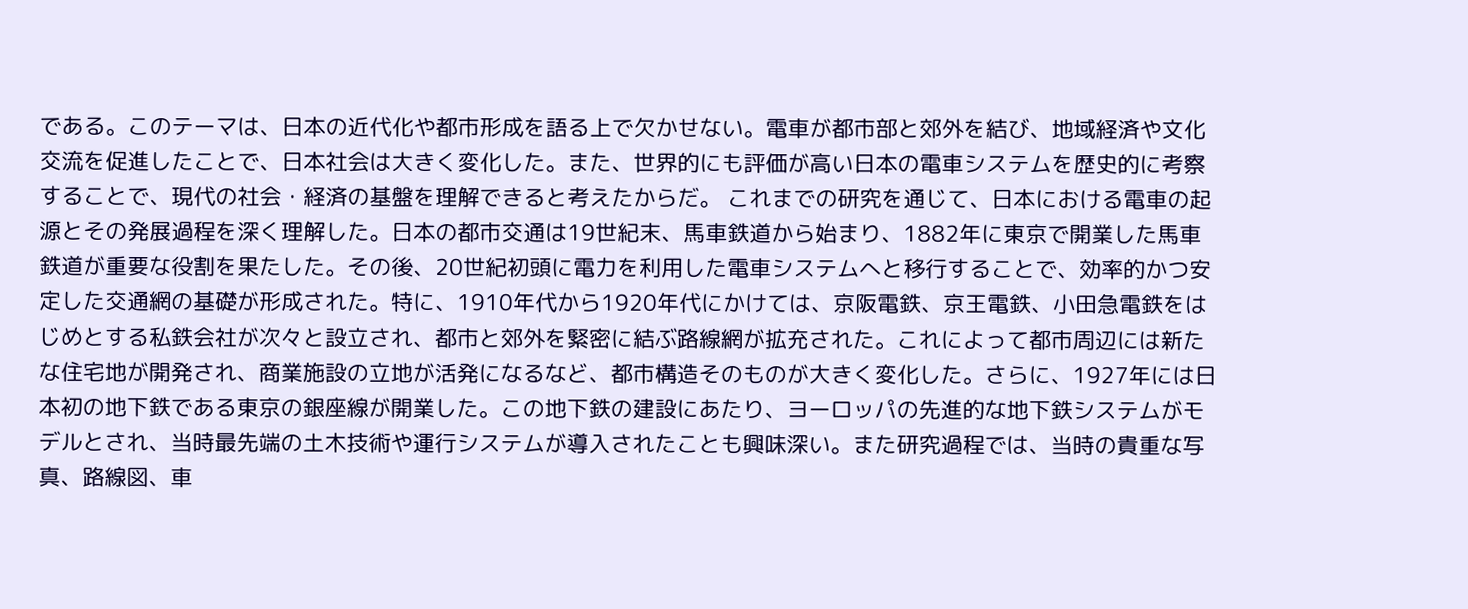である。このテーマは、日本の近代化や都市形成を語る上で欠かせない。電車が都市部と郊外を結び、地域経済や文化交流を促進したことで、日本社会は大きく変化した。また、世界的にも評価が高い日本の電車システムを歴史的に考察することで、現代の社会・経済の基盤を理解できると考えたからだ。 これまでの研究を通じて、日本における電車の起源とその発展過程を深く理解した。日本の都市交通は19世紀末、馬車鉄道から始まり、1882年に東京で開業した馬車鉄道が重要な役割を果たした。その後、20世紀初頭に電力を利用した電車システムへと移行することで、効率的かつ安定した交通網の基礎が形成された。特に、1910年代から1920年代にかけては、京阪電鉄、京王電鉄、小田急電鉄をはじめとする私鉄会社が次々と設立され、都市と郊外を緊密に結ぶ路線網が拡充された。これによって都市周辺には新たな住宅地が開発され、商業施設の立地が活発になるなど、都市構造そのものが大きく変化した。さらに、1927年には日本初の地下鉄である東京の銀座線が開業した。この地下鉄の建設にあたり、ヨーロッパの先進的な地下鉄システムがモデルとされ、当時最先端の土木技術や運行システムが導入されたことも興味深い。また研究過程では、当時の貴重な写真、路線図、車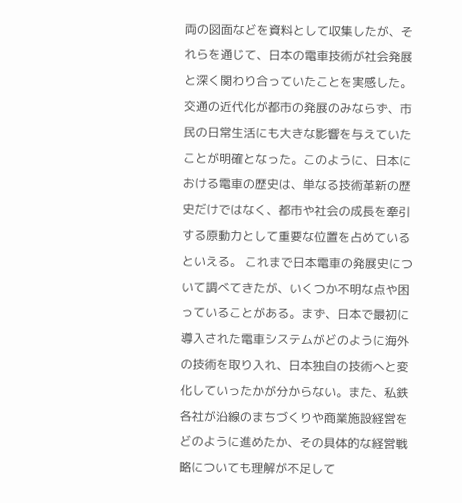両の図面などを資料として収集したが、それらを通じて、日本の電車技術が社会発展と深く関わり合っていたことを実感した。交通の近代化が都市の発展のみならず、市民の日常生活にも大きな影響を与えていたことが明確となった。このように、日本における電車の歴史は、単なる技術革新の歴史だけではなく、都市や社会の成長を牽引する原動力として重要な位置を占めているといえる。 これまで日本電車の発展史について調べてきたが、いくつか不明な点や困っていることがある。まず、日本で最初に導入された電車システムがどのように海外の技術を取り入れ、日本独自の技術へと変化していったかが分からない。また、私鉄各社が沿線のまちづくりや商業施設経営をどのように進めたか、その具体的な経営戦略についても理解が不足して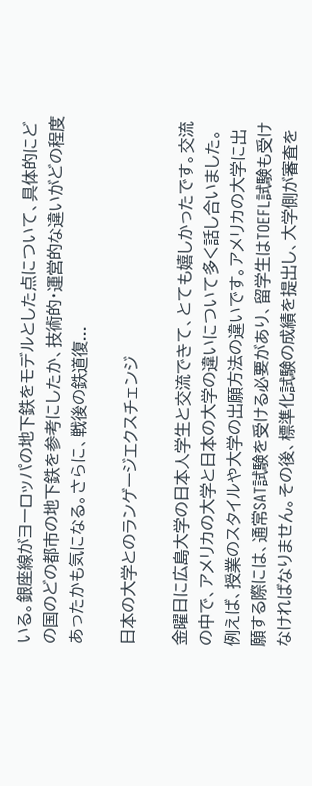いる。銀座線がヨーロッパの地下鉄をモデルとした点について、具体的にどの国のどの都市の地下鉄を参考にしたか、技術的・運営的な違いがどの程度あったかも気になる。さらに、戦後の鉄道復...

日本の大学とのランゲージエクスチェンジ

金曜日に広島大学の日本人学生と交流できて、とても嬉しかったです。交流の中で、アメリカの大学と日本の大学の違いについて多く話し合いました。例えば、授業のスタイルや大学の出願方法の違いです。アメリカの大学に出願する際には、通常SAT試験を受ける必要があり、留学生はTOEFL試験も受けなければなりません。その後、標準化試験の成績を提出し、大学側が審査を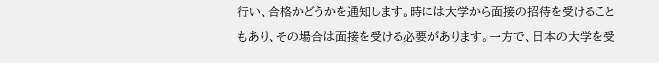行い、合格かどうかを通知します。時には大学から面接の招待を受けることもあり、その場合は面接を受ける必要があります。一方で、日本の大学を受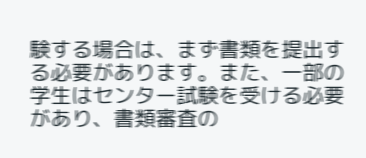験する場合は、まず書類を提出する必要があります。また、一部の学生はセンター試験を受ける必要があり、書類審査の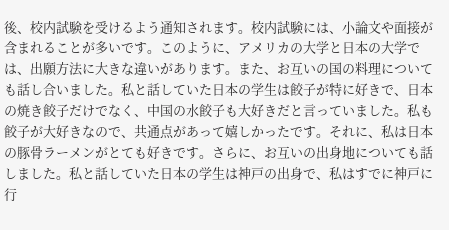後、校内試験を受けるよう通知されます。校内試験には、小論文や面接が含まれることが多いです。このように、アメリカの大学と日本の大学では、出願方法に大きな違いがあります。また、お互いの国の料理についても話し合いました。私と話していた日本の学生は餃子が特に好きで、日本の焼き餃子だけでなく、中国の水餃子も大好きだと言っていました。私も餃子が大好きなので、共通点があって嬉しかったです。それに、私は日本の豚骨ラーメンがとても好きです。さらに、お互いの出身地についても話しました。私と話していた日本の学生は神戸の出身で、私はすでに神戸に行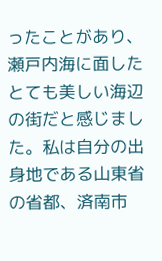ったことがあり、瀬戸内海に面したとても美しい海辺の街だと感じました。私は自分の出身地である山東省の省都、済南市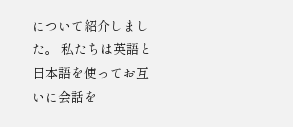について紹介しました。 私たちは英語と日本語を使ってお互いに会話を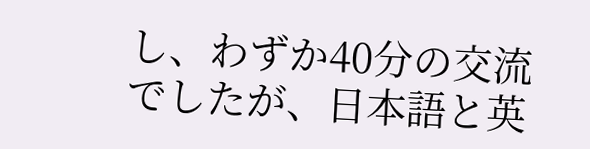し、わずか40分の交流でしたが、日本語と英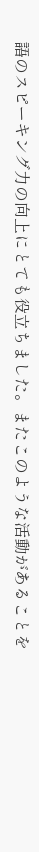語のスピーキング力の向上にとても役立ちました。またこのような活動があることを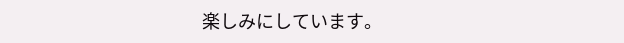楽しみにしています。